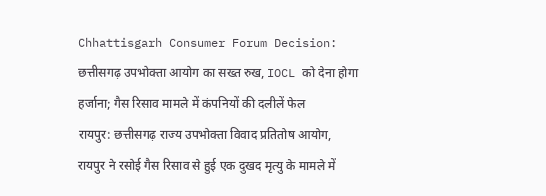Chhattisgarh Consumer Forum Decision: छत्तीसगढ़ उपभोक्ता आयोग का सख्त रुख, IOCL को देना होगा हर्जाना; गैस रिसाव मामले में कंपनियों की दलीलें फेल
रायपुर: छत्तीसगढ़ राज्य उपभोक्ता विवाद प्रतितोष आयोग, रायपुर ने रसोई गैस रिसाव से हुई एक दुखद मृत्यु के मामले में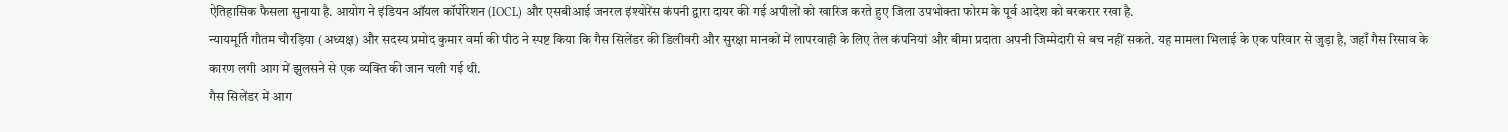ऐतिहासिक फैसला सुनाया है. आयोग ने इंडियन ऑयल कॉर्पोरेशन (IOCL) और एसबीआई जनरल इंश्योरेंस कंपनी द्वारा दायर की गई अपीलों को खारिज करते हुए जिला उपभोक्ता फोरम के पूर्व आदेश को बरकरार रखा है.
न्यायमूर्ति गौतम चौरड़िया (अध्यक्ष) और सदस्य प्रमोद कुमार वर्मा की पीठ ने स्पष्ट किया कि गैस सिलेंडर की डिलीवरी और सुरक्षा मानकों में लापरवाही के लिए तेल कंपनियां और बीमा प्रदाता अपनी जिम्मेदारी से बच नहीं सकते. यह मामला भिलाई के एक परिवार से जुड़ा है, जहाँ गैस रिसाव के कारण लगी आग में झुलसने से एक व्यक्ति की जान चली गई थी.
गैस सिलेंडर में आग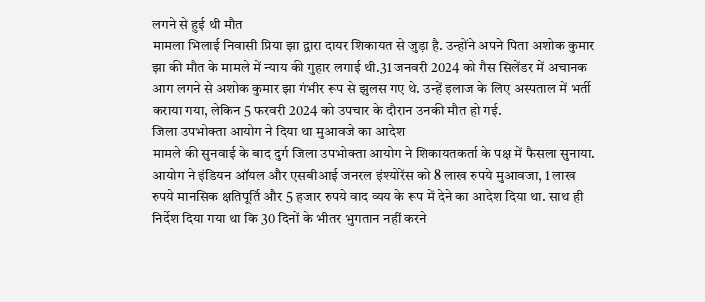लगने से हुई थी मौत
मामला भिलाई निवासी प्रिया झा द्वारा दायर शिकायत से जुड़ा है. उन्होंने अपने पिता अशोक कुमार झा की मौत के मामले में न्याय की गुहार लगाई थी.31 जनवरी 2024 को गैस सिलेंडर में अचानक आग लगने से अशोक कुमार झा गंभीर रूप से झुलस गए थे. उन्हें इलाज के लिए अस्पताल में भर्ती कराया गया, लेकिन 5 फरवरी 2024 को उपचार के दौरान उनकी मौत हो गई.
जिला उपभोक्ता आयोग ने दिया था मुआवजे का आदेश
मामले की सुनवाई के बाद दुर्ग जिला उपभोक्ता आयोग ने शिकायतकर्ता के पक्ष में फैसला सुनाया. आयोग ने इंडियन ऑयल और एसबीआई जनरल इंश्योरेंस को 8 लाख रुपये मुआवजा, 1 लाख रुपये मानसिक क्षतिपूर्ति और 5 हजार रुपये वाद व्यय के रूप में देने का आदेश दिया था. साथ ही निर्देश दिया गया था कि 30 दिनों के भीतर भुगतान नहीं करने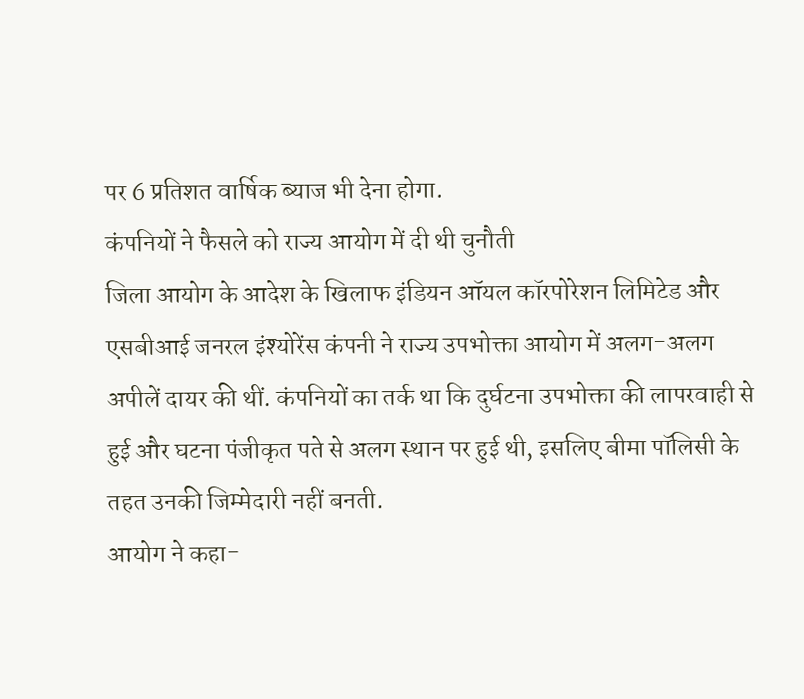पर 6 प्रतिशत वार्षिक ब्याज भी देना होगा.
कंपनियों ने फैसले को राज्य आयोग में दी थी चुनौती
जिला आयोग के आदेश के खिलाफ इंडियन ऑयल कॉरपोरेशन लिमिटेड और एसबीआई जनरल इंश्योरेंस कंपनी ने राज्य उपभोक्ता आयोग में अलग-अलग अपीलें दायर की थीं. कंपनियों का तर्क था कि दुर्घटना उपभोक्ता की लापरवाही से हुई और घटना पंजीकृत पते से अलग स्थान पर हुई थी, इसलिए बीमा पॉलिसी के तहत उनकी जिम्मेदारी नहीं बनती.
आयोग ने कहा-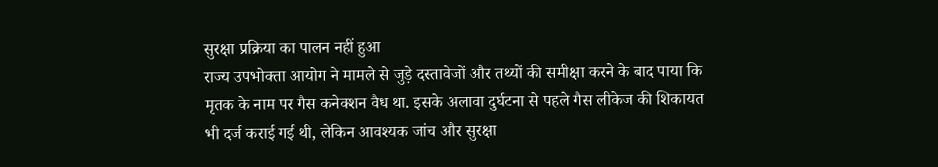सुरक्षा प्रक्रिया का पालन नहीं हुआ
राज्य उपभोक्ता आयोग ने मामले से जुड़े दस्तावेजों और तथ्यों की समीक्षा करने के बाद पाया कि मृतक के नाम पर गैस कनेक्शन वैध था. इसके अलावा दुर्घटना से पहले गैस लीकेज की शिकायत भी दर्ज कराई गई थी, लेकिन आवश्यक जांच और सुरक्षा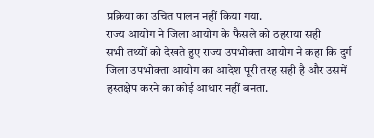प्रक्रिया का उचित पालन नहीं किया गया.
राज्य आयोग ने जिला आयोग के फैसले को ठहराया सही
सभी तथ्यों को देखते हुए राज्य उपभोक्ता आयोग ने कहा कि दुर्ग जिला उपभोक्ता आयोग का आदेश पूरी तरह सही है और उसमें हस्तक्षेप करने का कोई आधार नहीं बनता.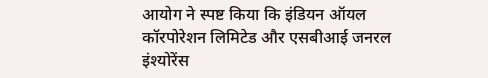आयोग ने स्पष्ट किया कि इंडियन ऑयल कॉरपोरेशन लिमिटेड और एसबीआई जनरल इंश्योरेंस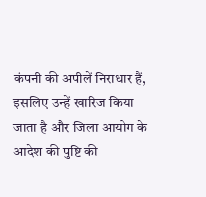कंपनी की अपीलें निराधार हैं, इसलिए उन्हें खारिज किया जाता है और जिला आयोग के आदेश की पुष्टि की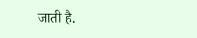जाती है.